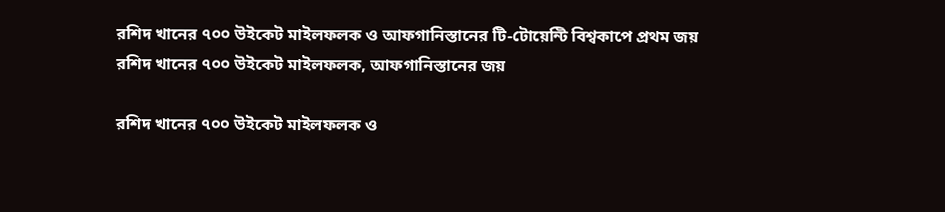রশিদ খানের ৭০০ উইকেট মাইলফলক ও আফগানিস্তানের টি-টোয়েন্টি বিশ্বকাপে প্রথম জয়
রশিদ খানের ৭০০ উইকেট মাইলফলক, আফগানিস্তানের জয়

রশিদ খানের ৭০০ উইকেট মাইলফলক ও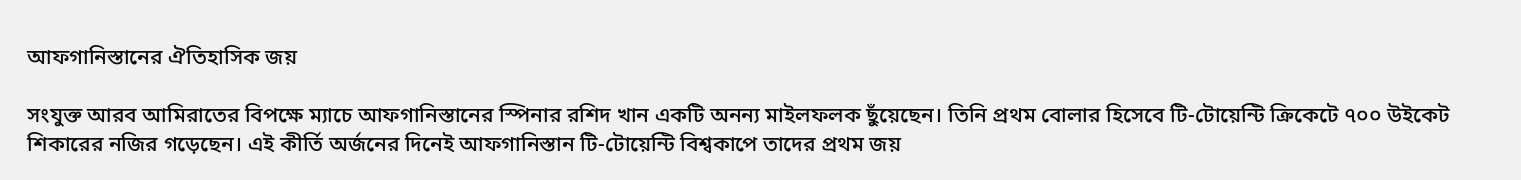আফগানিস্তানের ঐতিহাসিক জয়

সংযুক্ত আরব আমিরাতের বিপক্ষে ম্যাচে আফগানিস্তানের স্পিনার রশিদ খান একটি অনন্য মাইলফলক ছুঁয়েছেন। তিনি প্রথম বোলার হিসেবে টি-টোয়েন্টি ক্রিকেটে ৭০০ উইকেট শিকারের নজির গড়েছেন। এই কীর্তি অর্জনের দিনেই আফগানিস্তান টি-টোয়েন্টি বিশ্বকাপে তাদের প্রথম জয়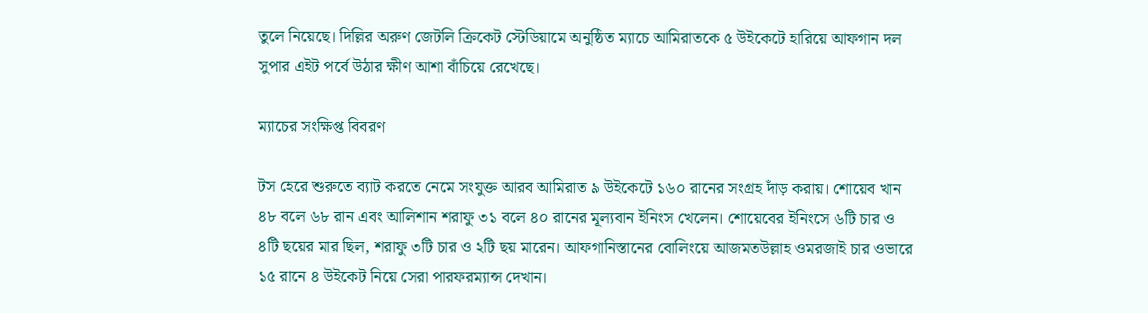তুলে নিয়েছে। দিল্লির অরুণ জেটলি ক্রিকেট স্টেডিয়ামে অনুষ্ঠিত ম্যাচে আমিরাতকে ৫ উইকেটে হারিয়ে আফগান দল সুপার এইট পর্বে উঠার ক্ষীণ আশা বাঁচিয়ে রেখেছে।

ম্যাচের সংক্ষিপ্ত বিবরণ

টস হেরে শুরুতে ব্যাট করতে নেমে সংযুক্ত আরব আমিরাত ৯ উইকেটে ১৬০ রানের সংগ্রহ দাঁড় করায়। শোয়েব খান ৪৮ বলে ৬৮ রান এবং আলিশান শরাফু ৩১ বলে ৪০ রানের মূল্যবান ইনিংস খেলেন। শোয়েবের ইনিংসে ৬টি চার ও ৪টি ছয়ের মার ছিল, শরাফু ৩টি চার ও ২টি ছয় মারেন। আফগানিস্তানের বোলিংয়ে আজমতউল্লাহ ওমরজাই চার ওভারে ১৫ রানে ৪ উইকেট নিয়ে সেরা পারফরম্যান্স দেখান।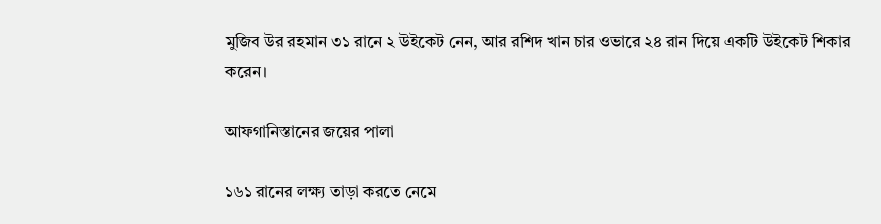মুজিব উর রহমান ৩১ রানে ২ উইকেট নেন, আর রশিদ খান চার ওভারে ২৪ রান দিয়ে একটি উইকেট শিকার করেন।

আফগানিস্তানের জয়ের পালা

১৬১ রানের লক্ষ্য তাড়া করতে নেমে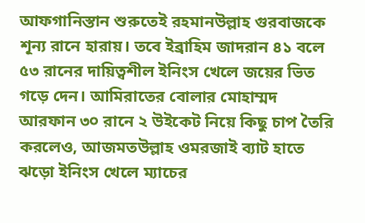আফগানিস্তান শুরুতেই রহমানউল্লাহ গুরবাজকে শূন্য রানে হারায়। তবে ইব্রাহিম জাদরান ৪১ বলে ৫৩ রানের দায়িত্বশীল ইনিংস খেলে জয়ের ভিত গড়ে দেন। আমিরাতের বোলার মোহাম্মদ আরফান ৩০ রানে ২ উইকেট নিয়ে কিছু চাপ তৈরি করলেও, আজমতউল্লাহ ওমরজাই ব্যাট হাতে ঝড়ো ইনিংস খেলে ম্যাচের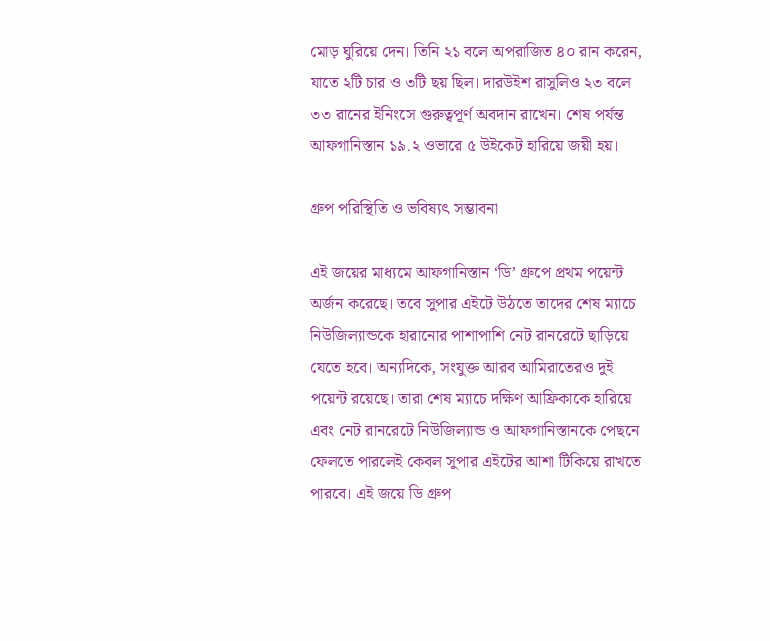মোড় ঘুরিয়ে দেন। তিনি ২১ বলে অপরাজিত ৪০ রান করেন, যাতে ২টি চার ও ৩টি ছয় ছিল। দারউইশ রাসুলিও ২৩ বলে ৩৩ রানের ইনিংসে গুরুত্বপূর্ণ অবদান রাখেন। শেষ পর্যন্ত আফগানিস্তান ১৯.২ ওভারে ৫ উইকেট হারিয়ে জয়ী হয়।

গ্রুপ পরিস্থিতি ও ভবিষ্যৎ সম্ভাবনা

এই জয়ের মাধ্যমে আফগানিস্তান ‘ডি’ গ্রুপে প্রথম পয়েন্ট অর্জন করেছে। তবে সুপার এইটে উঠতে তাদের শেষ ম্যাচে নিউজিল্যান্ডকে হারানোর পাশাপাশি নেট রানরেটে ছাড়িয়ে যেতে হবে। অন্যদিকে, সংযুক্ত আরব আমিরাতেরও দুই পয়েন্ট রয়েছে। তারা শেষ ম্যাচে দক্ষিণ আফ্রিকাকে হারিয়ে এবং নেট রানরেটে নিউজিল্যান্ড ও আফগানিস্তানকে পেছনে ফেলতে পারলেই কেবল সুপার এইটের আশা টিকিয়ে রাখতে পারবে। এই জয়ে ডি গ্রুপ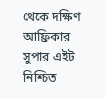থেকে দক্ষিণ আফ্রিকার সুপার এইট নিশ্চিত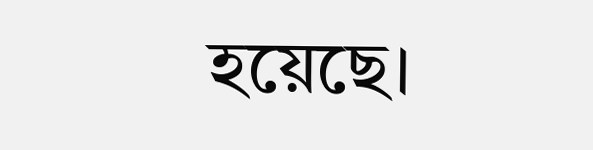হয়েছে।